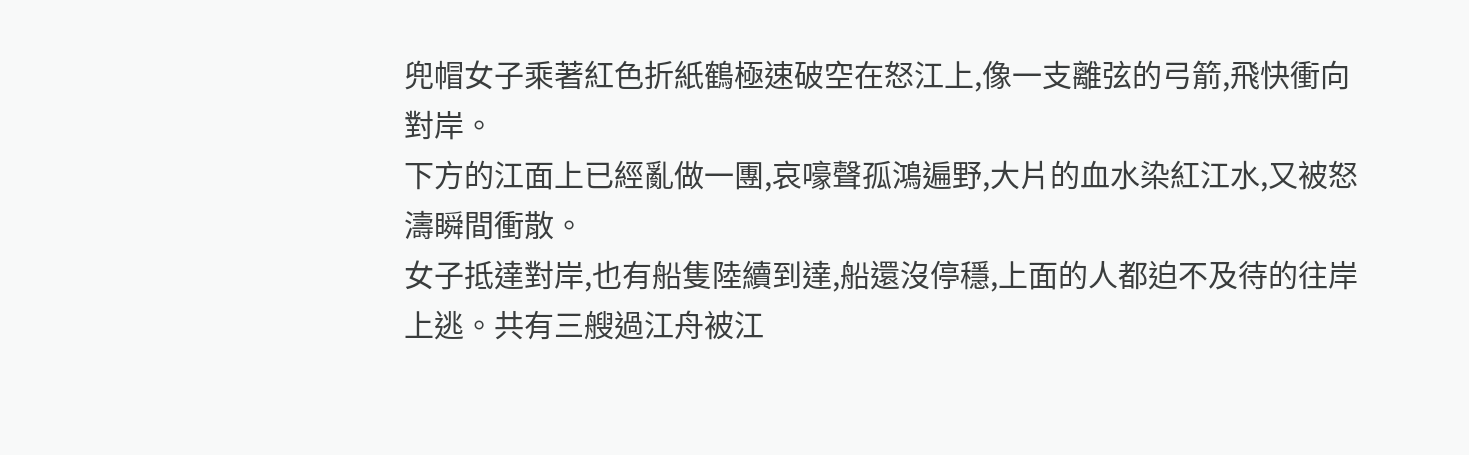兜帽女子乘著紅色折紙鶴極速破空在怒江上,像一支離弦的弓箭,飛快衝向對岸。
下方的江面上已經亂做一團,哀嚎聲孤鴻遍野,大片的血水染紅江水,又被怒濤瞬間衝散。
女子抵達對岸,也有船隻陸續到達,船還沒停穩,上面的人都迫不及待的往岸上逃。共有三艘過江舟被江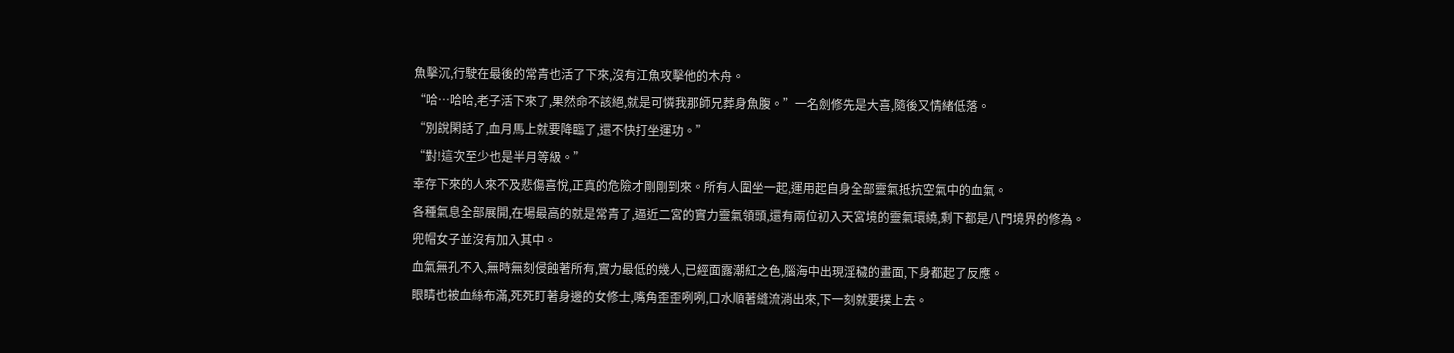魚擊沉,行駛在最後的常青也活了下來,沒有江魚攻擊他的木舟。
“哈…哈哈,老子活下來了,果然命不該絕,就是可憐我那師兄葬身魚腹。”一名劍修先是大喜,隨後又情緒低落。
“別說閑話了,血月馬上就要降臨了,還不快打坐運功。”
“對!這次至少也是半月等級。”
幸存下來的人來不及悲傷喜悅,正真的危險才剛剛到來。所有人圍坐一起,運用起自身全部靈氣抵抗空氣中的血氣。
各種氣息全部展開,在場最高的就是常青了,逼近二宮的實力靈氣領頭,還有兩位初入天宮境的靈氣環繞,剩下都是八門境界的修為。
兜帽女子並沒有加入其中。
血氣無孔不入,無時無刻侵蝕著所有,實力最低的幾人,已經面露潮紅之色,腦海中出現淫穢的畫面,下身都起了反應。
眼睛也被血絲布滿,死死盯著身邊的女修士,嘴角歪歪咧咧,口水順著縫流淌出來,下一刻就要撲上去。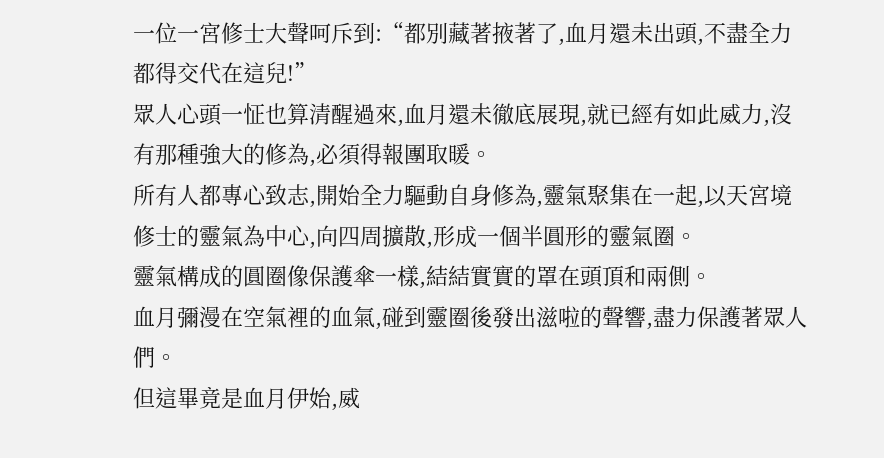一位一宮修士大聲呵斥到:“都別藏著掖著了,血月還未出頭,不盡全力都得交代在這兒!”
眾人心頭一怔也算清醒過來,血月還未徹底展現,就已經有如此威力,沒有那種強大的修為,必須得報團取暖。
所有人都專心致志,開始全力驅動自身修為,靈氣聚集在一起,以天宮境修士的靈氣為中心,向四周擴散,形成一個半圓形的靈氣圈。
靈氣構成的圓圈像保護傘一樣,結結實實的罩在頭頂和兩側。
血月彌漫在空氣裡的血氣,碰到靈圈後發出滋啦的聲響,盡力保護著眾人們。
但這畢竟是血月伊始,威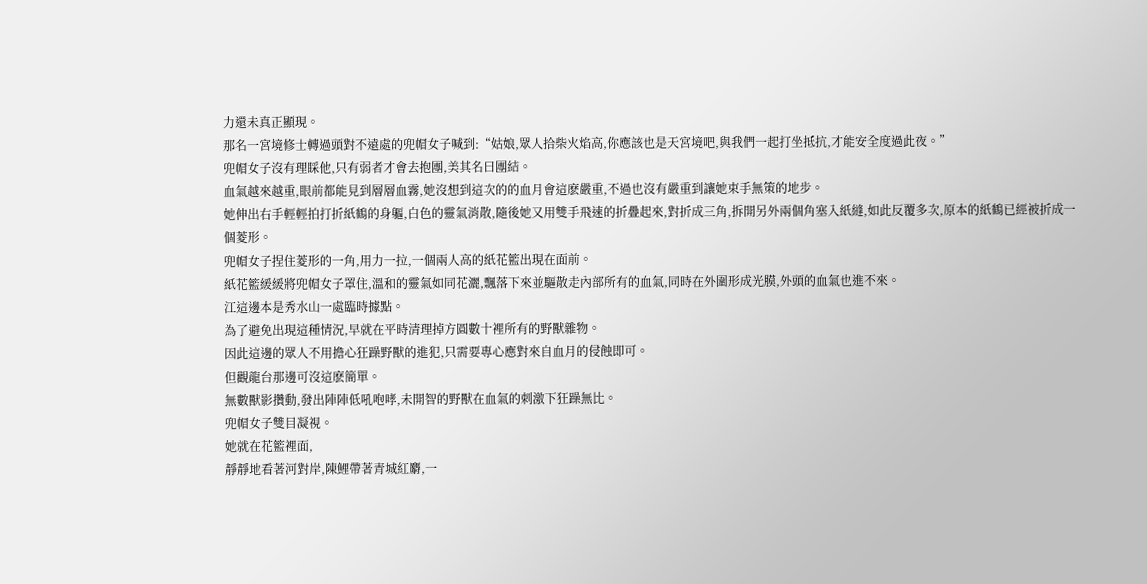力還未真正顯現。
那名一宮境修士轉過頭對不遠處的兜帽女子喊到:“姑娘,眾人拾柴火焰高,你應該也是天宮境吧,與我們一起打坐抵抗,才能安全度過此夜。”
兜帽女子沒有理睬他,只有弱者才會去抱團,美其名曰團結。
血氣越來越重,眼前都能見到層層血霧,她沒想到這次的的血月會這麽嚴重,不過也沒有嚴重到讓她束手無策的地步。
她伸出右手輕輕拍打折紙鶴的身軀,白色的靈氣消散,隨後她又用雙手飛速的折疊起來,對折成三角,拆開另外兩個角塞入紙縫,如此反覆多次,原本的紙鶴已經被折成一個菱形。
兜帽女子捏住菱形的一角,用力一拉,一個兩人高的紙花籃出現在面前。
紙花籃緩緩將兜帽女子罩住,溫和的靈氣如同花灑,飄落下來並驅散走內部所有的血氣,同時在外圍形成光膜,外頭的血氣也進不來。
江這邊本是秀水山一處臨時據點。
為了避免出現這種情況,早就在平時清理掉方圓數十裡所有的野獸雜物。
因此這邊的眾人不用擔心狂躁野獸的進犯,只需要專心應對來自血月的侵蝕即可。
但觀龍台那邊可沒這麽簡單。
無數獸影攢動,發出陣陣低吼咆哮,未開智的野獸在血氣的刺激下狂躁無比。
兜帽女子雙目凝視。
她就在花籃裡面,
靜靜地看著河對岸,陳鯉帶著青城紅麝,一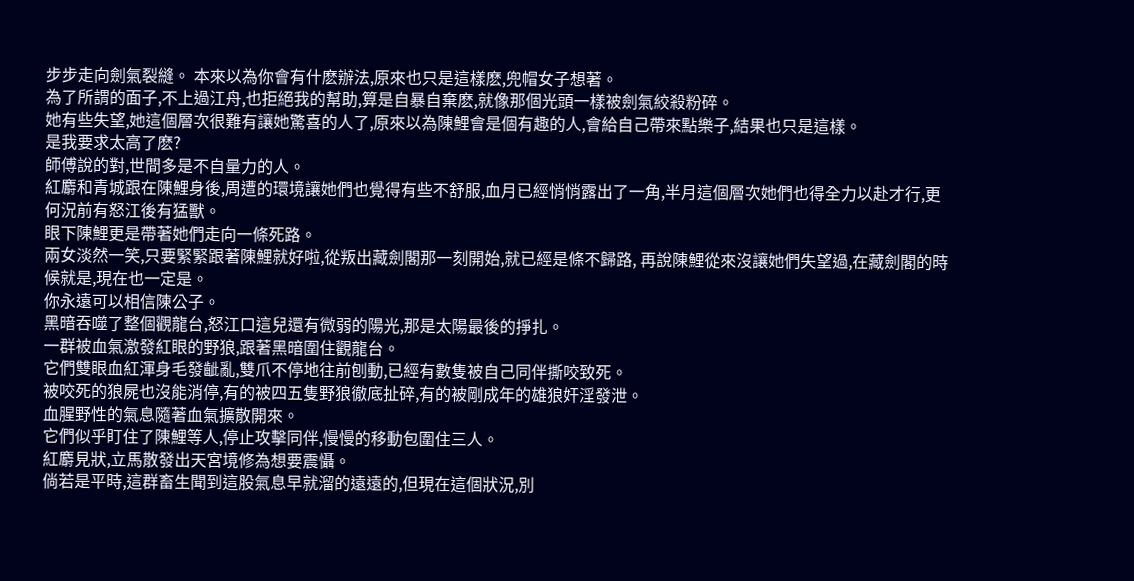步步走向劍氣裂縫。 本來以為你會有什麽辦法,原來也只是這樣麽,兜帽女子想著。
為了所謂的面子,不上過江舟,也拒絕我的幫助,算是自暴自棄麽,就像那個光頭一樣被劍氣絞殺粉碎。
她有些失望,她這個層次很難有讓她驚喜的人了,原來以為陳鯉會是個有趣的人,會給自己帶來點樂子,結果也只是這樣。
是我要求太高了麽?
師傅說的對,世間多是不自量力的人。
紅麝和青城跟在陳鯉身後,周遭的環境讓她們也覺得有些不舒服,血月已經悄悄露出了一角,半月這個層次她們也得全力以赴才行,更何況前有怒江後有猛獸。
眼下陳鯉更是帶著她們走向一條死路。
兩女淡然一笑,只要緊緊跟著陳鯉就好啦,從叛出藏劍閣那一刻開始,就已經是條不歸路, 再說陳鯉從來沒讓她們失望過,在藏劍閣的時候就是,現在也一定是。
你永遠可以相信陳公子。
黑暗吞噬了整個觀龍台,怒江口這兒還有微弱的陽光,那是太陽最後的掙扎。
一群被血氣激發紅眼的野狼,跟著黑暗圍住觀龍台。
它們雙眼血紅渾身毛發齜亂,雙爪不停地往前刨動,已經有數隻被自己同伴撕咬致死。
被咬死的狼屍也沒能消停,有的被四五隻野狼徹底扯碎,有的被剛成年的雄狼奸淫發泄。
血腥野性的氣息隨著血氣擴散開來。
它們似乎盯住了陳鯉等人,停止攻擊同伴,慢慢的移動包圍住三人。
紅麝見狀,立馬散發出天宮境修為想要震懾。
倘若是平時,這群畜生聞到這股氣息早就溜的遠遠的,但現在這個狀況,別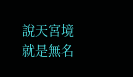說天宮境就是無名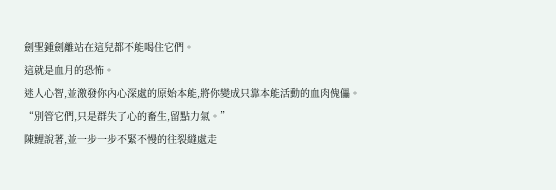劍聖鍾劍離站在這兒都不能喝住它們。
這就是血月的恐怖。
迷人心智,並激發你內心深處的原始本能,將你變成只靠本能活動的血肉傀儡。
“別管它們,只是群失了心的畜生,留點力氣。”
陳鯉說著,並一步一步不緊不慢的往裂縫處走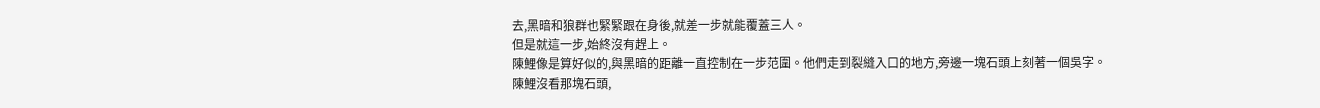去,黑暗和狼群也緊緊跟在身後,就差一步就能覆蓋三人。
但是就這一步,始終沒有趕上。
陳鯉像是算好似的,與黑暗的距離一直控制在一步范圍。他們走到裂縫入口的地方,旁邊一塊石頭上刻著一個吳字。
陳鯉沒看那塊石頭,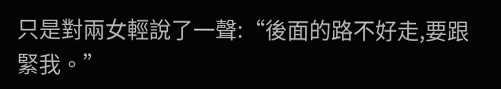只是對兩女輕說了一聲:“後面的路不好走,要跟緊我。”